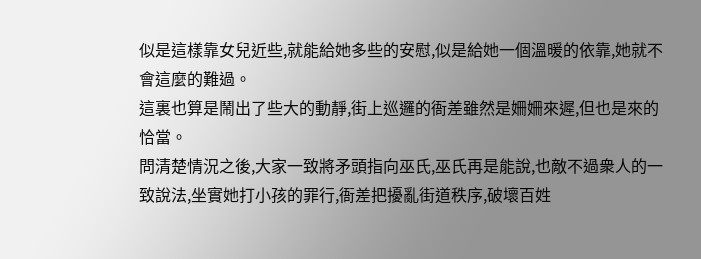似是這樣靠女兒近些,就能給她多些的安慰,似是給她一個溫暖的依靠,她就不會這麼的難過。
這裏也算是鬧出了些大的動靜,街上巡邏的衙差雖然是姍姍來遲,但也是來的恰當。
問清楚情況之後,大家一致將矛頭指向巫氏,巫氏再是能說,也敵不過衆人的一致說法,坐實她打小孩的罪行,衙差把擾亂街道秩序,破壞百姓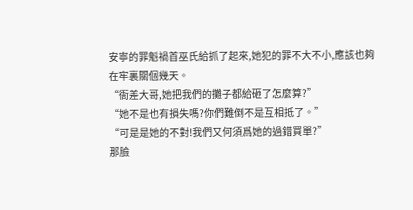安寧的罪魁禍首巫氏給抓了起來,她犯的罪不大不小,應該也夠在牢裏關個幾天。
“衙差大哥,她把我們的攤子都給砸了怎麼算?”
“她不是也有損失嗎?你們難倒不是互相抵了。”
“可是是她的不對!我們又何須爲她的過錯買單?”
那臉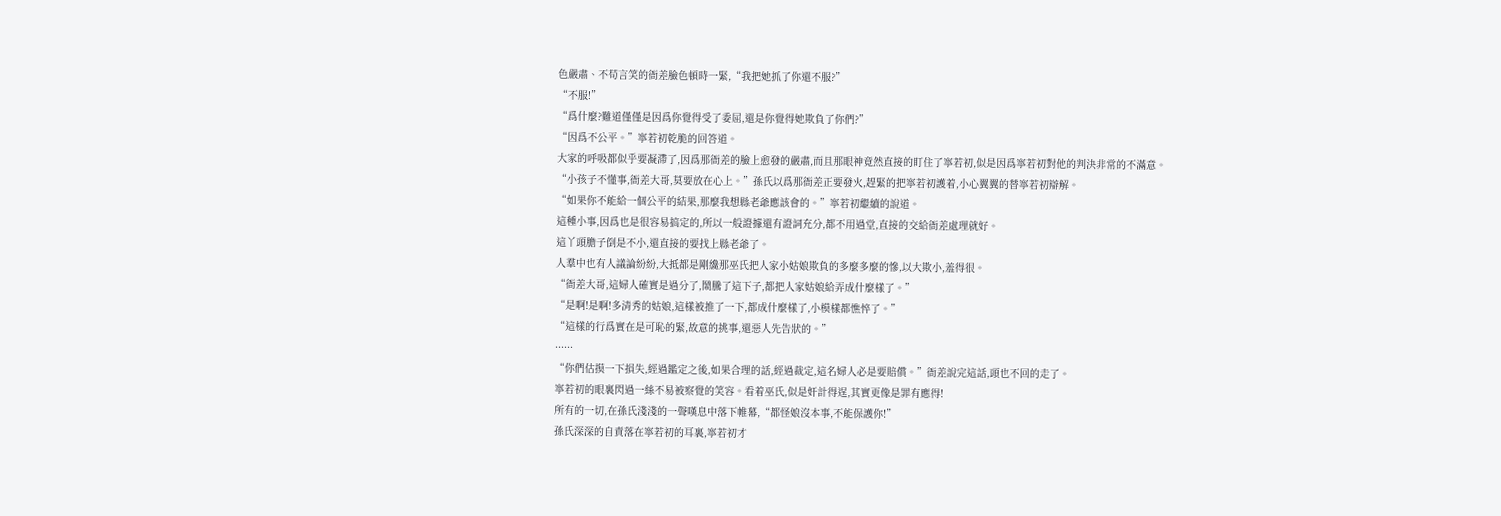色嚴肅、不苟言笑的衙差臉色頓時一緊,“我把她抓了你還不服?”
“不服!”
“爲什麼?難道僅僅是因爲你覺得受了委屈,還是你覺得她欺負了你們?”
“因爲不公平。”寧若初乾脆的回答道。
大家的呼吸都似乎要凝滯了,因爲那衙差的臉上愈發的嚴肅,而且那眼神竟然直接的盯住了寧若初,似是因爲寧若初對他的判決非常的不滿意。
“小孩子不懂事,衙差大哥,莫要放在心上。”孫氏以爲那衙差正要發火,趕緊的把寧若初護着,小心翼翼的替寧若初辯解。
“如果你不能給一個公平的結果,那麼我想縣老爺應該會的。”寧若初繼續的說道。
這種小事,因爲也是很容易搞定的,所以一般證據還有證詞充分,都不用過堂,直接的交給衙差處理就好。
這丫頭膽子倒是不小,還直接的要找上縣老爺了。
人羣中也有人議論紛紛,大抵都是剛纔那巫氏把人家小姑娘欺負的多麼多麼的慘,以大欺小,羞得很。
“衙差大哥,這婦人確實是過分了,鬧騰了這下子,都把人家姑娘給弄成什麼樣了。”
“是啊!是啊!多清秀的姑娘,這樣被推了一下,都成什麼樣了,小模樣都憔悴了。”
“這樣的行爲實在是可恥的緊,故意的挑事,還惡人先告狀的。”
······
“你們估摸一下損失,經過鑑定之後,如果合理的話,經過裁定,這名婦人必是要賠償。”衙差說完這話,頭也不回的走了。
寧若初的眼裏閃過一絲不易被察覺的笑容。看着巫氏,似是奸計得逞,其實更像是罪有應得!
所有的一切,在孫氏淺淺的一聲嘆息中落下帷幕,“都怪娘沒本事,不能保護你!”
孫氏深深的自責落在寧若初的耳裏,寧若初才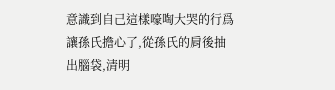意識到自己這樣嚎啕大哭的行爲讓孫氏擔心了,從孫氏的肩後抽出腦袋,清明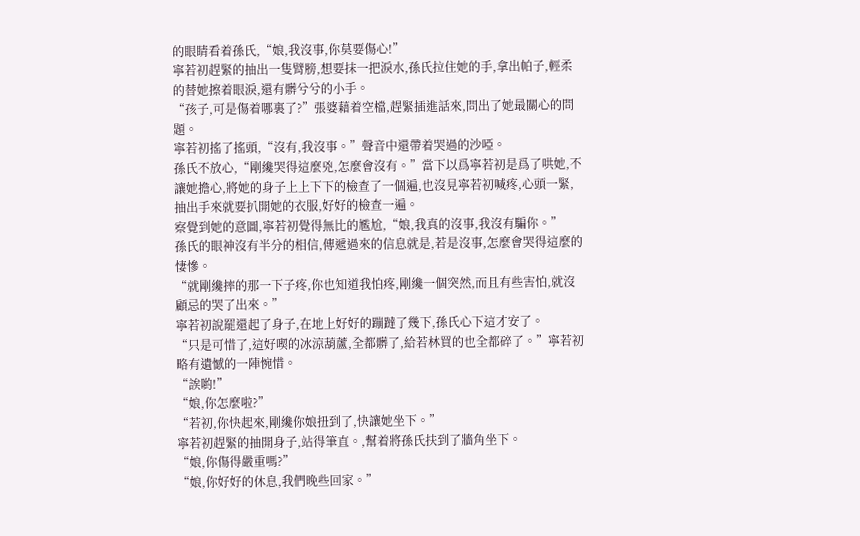的眼睛看着孫氏,“娘,我沒事,你莫要傷心!”
寧若初趕緊的抽出一隻臂膀,想要抹一把淚水,孫氏拉住她的手,拿出帕子,輕柔的替她擦着眼淚,還有髒兮兮的小手。
“孩子,可是傷着哪裏了?”張婆藉着空檔,趕緊插進話來,問出了她最關心的問題。
寧若初搖了搖頭,“沒有,我沒事。”聲音中還帶着哭過的沙啞。
孫氏不放心,“剛纔哭得這麼兇,怎麼會沒有。”當下以爲寧若初是爲了哄她,不讓她擔心,將她的身子上上下下的檢查了一個遍,也沒見寧若初喊疼,心頭一緊,抽出手來就要扒開她的衣服,好好的檢查一遍。
察覺到她的意圖,寧若初覺得無比的尷尬,“娘,我真的沒事,我沒有騙你。”
孫氏的眼神沒有半分的相信,傳遞過來的信息就是,若是沒事,怎麼會哭得這麼的悽慘。
“就剛纔摔的那一下子疼,你也知道我怕疼,剛纔一個突然,而且有些害怕,就沒顧忌的哭了出來。”
寧若初說罷還起了身子,在地上好好的蹦躂了幾下,孫氏心下這才安了。
“只是可惜了,這好喫的冰涼葫蘆,全都髒了,給若林買的也全都碎了。”寧若初略有遺憾的一陣惋惜。
“誒喲!”
“娘,你怎麼啦?”
“若初,你快起來,剛纔你娘扭到了,快讓她坐下。”
寧若初趕緊的抽開身子,站得筆直。,幫着將孫氏扶到了牆角坐下。
“娘,你傷得嚴重嗎?”
“娘,你好好的休息,我們晚些回家。”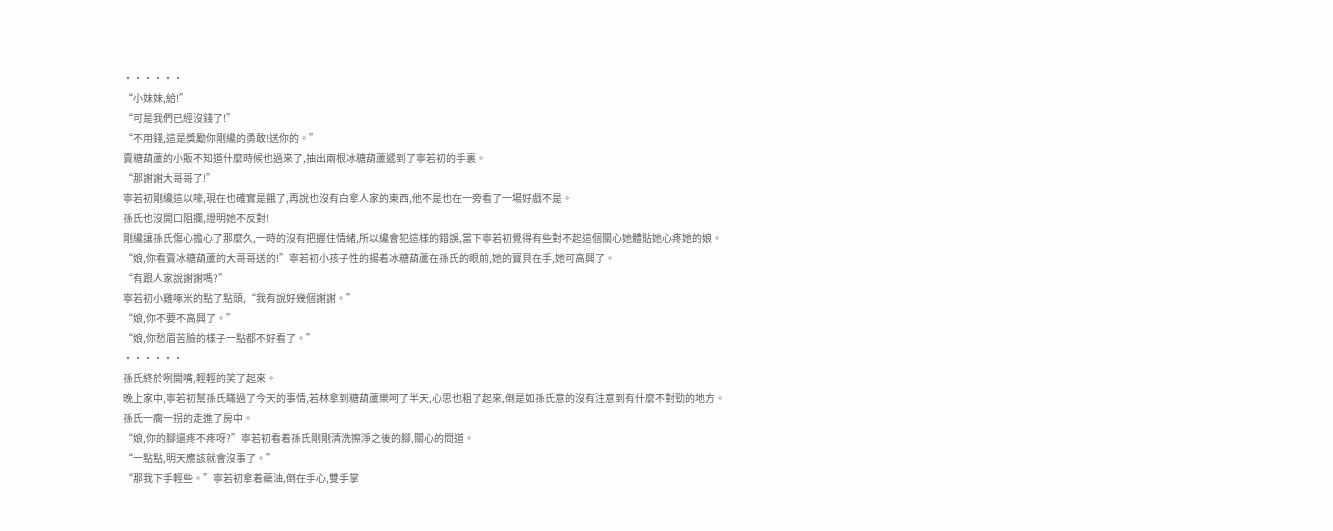······
“小妹妹,給!”
“可是我們已經沒錢了!”
“不用錢,這是獎勵你剛纔的勇敢!送你的。”
賣糖葫蘆的小販不知道什麼時候也過來了,抽出兩根冰糖葫蘆遞到了寧若初的手裏。
“那謝謝大哥哥了!”
寧若初剛纔這以嚎,現在也確實是餓了,再說也沒有白拿人家的東西,他不是也在一旁看了一場好戲不是。
孫氏也沒開口阻攔,證明她不反對!
剛纔讓孫氏傷心擔心了那麼久,一時的沒有把握住情緒,所以纔會犯這樣的錯誤,當下寧若初覺得有些對不起這個關心她體貼她心疼她的娘。
“娘,你看賣冰糖葫蘆的大哥哥送的!”寧若初小孩子性的揚着冰糖葫蘆在孫氏的眼前,她的寶貝在手,她可高興了。
“有跟人家說謝謝嗎?”
寧若初小雞啄米的點了點頭,“我有說好幾個謝謝。”
“娘,你不要不高興了。”
“娘,你愁眉苦臉的樣子一點都不好看了。”
······
孫氏終於咧開嘴,輕輕的笑了起來。
晚上家中,寧若初幫孫氏瞞過了今天的事情,若林拿到糖葫蘆樂呵了半天,心思也粗了起來,倒是如孫氏意的沒有注意到有什麼不對勁的地方。
孫氏一瘸一拐的走進了房中。
“娘,你的腳還疼不疼呀?”寧若初看着孫氏剛剛清洗擦淨之後的腳,關心的問道。
“一點點,明天應該就會沒事了。”
“那我下手輕些。”寧若初拿着藥油,倒在手心,雙手掌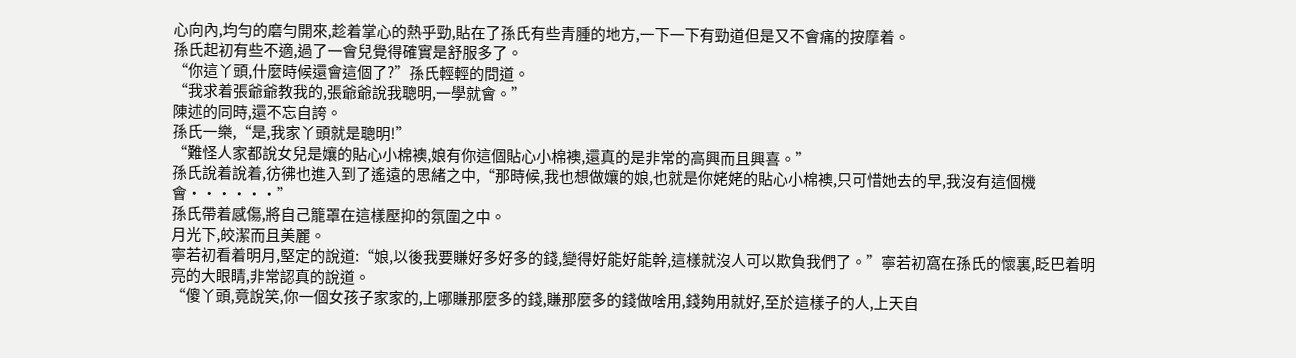心向內,均勻的磨勻開來,趁着掌心的熱乎勁,貼在了孫氏有些青腫的地方,一下一下有勁道但是又不會痛的按摩着。
孫氏起初有些不適,過了一會兒覺得確實是舒服多了。
“你這丫頭,什麼時候還會這個了?”孫氏輕輕的問道。
“我求着張爺爺教我的,張爺爺說我聰明,一學就會。”
陳述的同時,還不忘自誇。
孫氏一樂,“是,我家丫頭就是聰明!”
“難怪人家都說女兒是孃的貼心小棉襖,娘有你這個貼心小棉襖,還真的是非常的高興而且興喜。”
孫氏說着說着,彷彿也進入到了遙遠的思緒之中,“那時候,我也想做孃的娘,也就是你姥姥的貼心小棉襖,只可惜她去的早,我沒有這個機會······”
孫氏帶着感傷,將自己籠罩在這樣壓抑的氛圍之中。
月光下,皎潔而且美麗。
寧若初看着明月,堅定的說道:“娘,以後我要賺好多好多的錢,變得好能好能幹,這樣就沒人可以欺負我們了。”寧若初窩在孫氏的懷裏,眨巴着明亮的大眼睛,非常認真的說道。
“傻丫頭,竟說笑,你一個女孩子家家的,上哪賺那麼多的錢,賺那麼多的錢做啥用,錢夠用就好,至於這樣子的人,上天自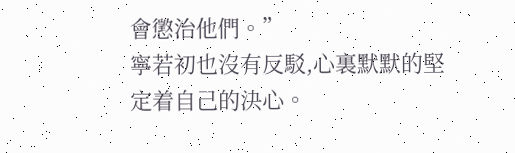會懲治他們。”
寧若初也沒有反駁,心裏默默的堅定着自己的決心。